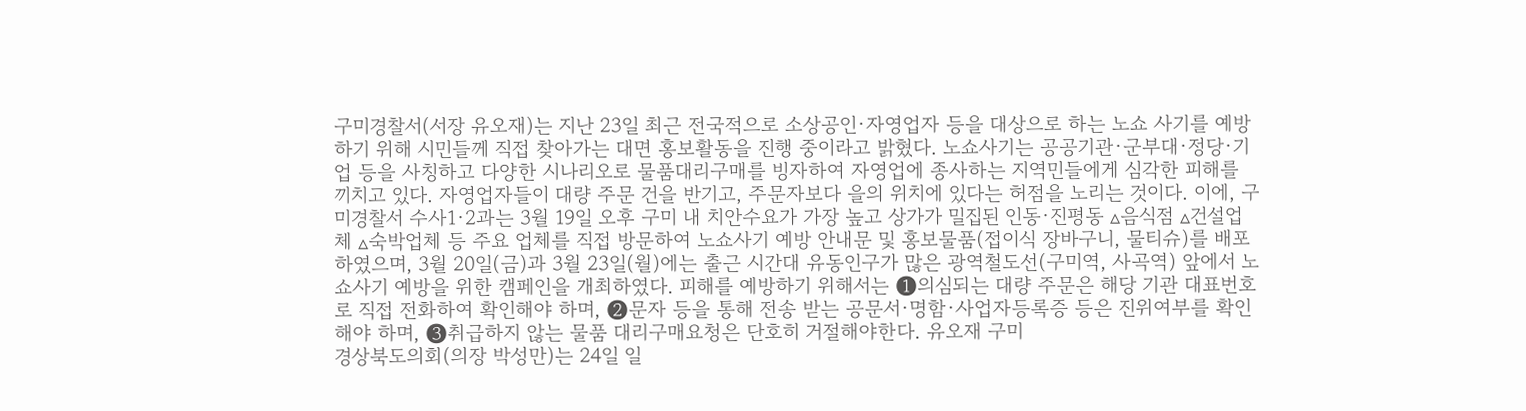구미경찰서(서장 유오재)는 지난 23일 최근 전국적으로 소상공인·자영업자 등을 대상으로 하는 노쇼 사기를 예방하기 위해 시민들께 직접 찾아가는 대면 홍보활동을 진행 중이라고 밝혔다. 노쇼사기는 공공기관·군부대·정당·기업 등을 사칭하고 다양한 시나리오로 물품대리구매를 빙자하여 자영업에 종사하는 지역민들에게 심각한 피해를 끼치고 있다. 자영업자들이 대량 주문 건을 반기고, 주문자보다 을의 위치에 있다는 허점을 노리는 것이다. 이에, 구미경찰서 수사1·2과는 3월 19일 오후 구미 내 치안수요가 가장 높고 상가가 밀집된 인동·진평동 ▵음식점 ▵건설업체 ▵숙박업체 등 주요 업체를 직접 방문하여 노쇼사기 예방 안내문 및 홍보물품(접이식 장바구니, 물티슈)를 배포하였으며, 3월 20일(금)과 3월 23일(월)에는 출근 시간대 유동인구가 많은 광역철도선(구미역, 사곡역) 앞에서 노쇼사기 예방을 위한 캠페인을 개최하였다. 피해를 예방하기 위해서는 ❶의심되는 대량 주문은 해당 기관 대표번호로 직접 전화하여 확인해야 하며, ❷문자 등을 통해 전송 받는 공문서·명함·사업자등록증 등은 진위여부를 확인해야 하며, ❸취급하지 않는 물품 대리구매요청은 단호히 거절해야한다. 유오재 구미
경상북도의회(의장 박성만)는 24일 일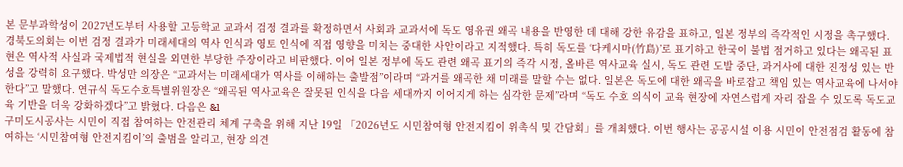본 문부과학성이 2027년도부터 사용할 고등학교 교과서 검정 결과를 확정하면서 사회과 교과서에 독도 영유권 왜곡 내용을 반영한 데 대해 강한 유감을 표하고, 일본 정부의 즉각적인 시정을 촉구했다. 경북도의회는 이번 검정 결과가 미래세대의 역사 인식과 영토 인식에 직접 영향을 미치는 중대한 사안이라고 지적했다. 특히 독도를 ‘다케시마(竹島)’로 표기하고 한국이 불법 점거하고 있다는 왜곡된 표현은 역사적 사실과 국제법적 현실을 외면한 부당한 주장이라고 비판했다. 이어 일본 정부에 독도 관련 왜곡 표기의 즉각 시정, 올바른 역사교육 실시, 독도 관련 도발 중단, 과거사에 대한 진정성 있는 반성을 강력히 요구했다. 박성만 의장은 “교과서는 미래세대가 역사를 이해하는 출발점”이라며 “과거를 왜곡한 채 미래를 말할 수는 없다. 일본은 독도에 대한 왜곡을 바로잡고 책임 있는 역사교육에 나서야 한다”고 말했다. 연규식 독도수호특별위원장은 “왜곡된 역사교육은 잘못된 인식을 다음 세대까지 이어지게 하는 심각한 문제”라며 “독도 수호 의식이 교육 현장에 자연스럽게 자리 잡을 수 있도록 독도교육 기반을 더욱 강화하겠다”고 밝혔다. 다음은 &l
구미도시공사는 시민이 직접 참여하는 안전관리 체계 구축을 위해 지난 19일 「2026년도 시민참여형 안전지킴이 위촉식 및 간담회」를 개최했다. 이번 행사는 공공시설 이용 시민이 안전점검 활동에 참여하는 ‘시민참여형 안전지킴이’의 출범을 알리고, 현장 의견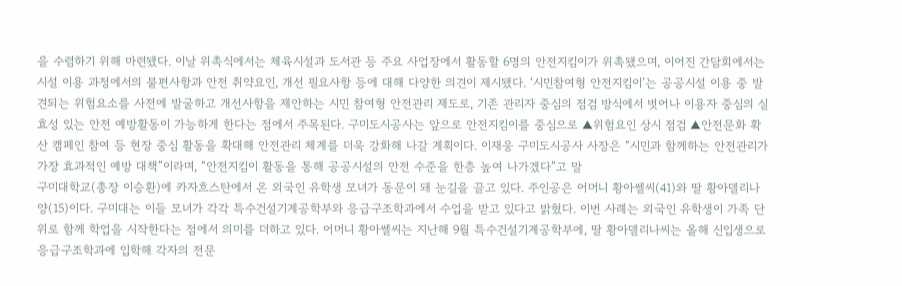을 수렴하기 위해 마련됐다. 이날 위촉식에서는 체육시설과 도서관 등 주요 사업장에서 활동할 6명의 안전지킴이가 위촉됐으며, 이어진 간담회에서는 시설 이용 과정에서의 불편사항과 안전 취약요인, 개선 필요사항 등에 대해 다양한 의견이 제시됐다. ‘시민참여형 안전지킴이’는 공공시설 이용 중 발견되는 위험요소를 사전에 발굴하고 개선사항을 제안하는 시민 참여형 안전관리 제도로, 기존 관리자 중심의 점검 방식에서 벗어나 이용자 중심의 실효성 있는 안전 예방활동이 가능하게 한다는 점에서 주목된다. 구미도시공사는 앞으로 안전지킴이를 중심으로 ▲위험요인 상시 점검 ▲안전문화 확산 캠페인 참여 등 현장 중심 활동을 확대해 안전관리 체계를 더욱 강화해 나갈 계획이다. 이재웅 구미도시공사 사장은 “시민과 함께하는 안전관리가 가장 효과적인 예방 대책”이라며, “안전지킴이 활동을 통해 공공시설의 안전 수준을 한층 높여 나가겠다”고 말
구미대학교(총장 이승환)에 카자흐스탄에서 온 외국인 유학생 모녀가 동문이 돼 눈길을 끌고 있다. 주인공은 어머니 황아쎌씨(41)와 딸 황아델리나양(15)이다. 구미대는 이들 모녀가 각각 특수건설기계공학부와 응급구조학과에서 수업을 받고 있다고 밝혔다. 이번 사례는 외국인 유학생이 가족 단위로 함께 학업을 시작한다는 점에서 의미를 더하고 있다. 어머니 황아쎌씨는 지난해 9월 특수건설기계공학부에, 딸 황아델리나씨는 올해 신입생으로 응급구조학과에 입학해 각자의 전문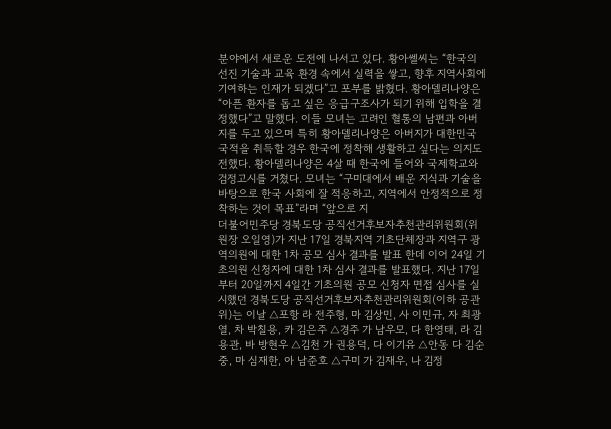분야에서 새로운 도전에 나서고 있다. 황아쎌씨는 “한국의 선진 기술과 교육 환경 속에서 실력을 쌓고, 향후 지역사회에 기여하는 인재가 되겠다”고 포부를 밝혔다. 황아델리나양은 “아픈 환자를 돕고 싶은 응급구조사가 되기 위해 입학을 결정했다”고 말했다. 이들 모녀는 고려인 혈통의 남편과 아버지를 두고 있으며 특히 황아델리나양은 아버지가 대한민국 국적을 취득할 경우 한국에 정착해 생활하고 싶다는 의지도 전했다. 황아델리나양은 4살 때 한국에 들어와 국제학교와 검정고시를 거쳤다. 모녀는 “구미대에서 배운 지식과 기술을 바탕으로 한국 사회에 잘 적응하고, 지역에서 안정적으로 정착하는 것이 목표”라며 “앞으로 지
더불어민주당 경북도당 공직선거후보자추천관리위원회(위원장 오일영)가 지난 17일 경북지역 기초단체장과 지역구 광역의원에 대한 1차 공모 심사 결과를 발표 한데 이어 24일 기초의원 신청자에 대한 1차 심사 결과를 발표했다. 지난 17일부터 20일까지 4일간 기초의원 공모 신청자 면접 심사를 실시했던 경북도당 공직선거후보자추천관리위원회(이하 공관위)는 이날 △포항 라 전주형, 마 김상민, 사 이민규, 자 최광열, 차 박칠용, 카 김은주 △경주 가 남우모, 다 한영태, 라 김용관, 바 방현우 △김천 가 권용덕, 다 이기유 △안동 다 김순중, 마 심재한, 아 남준호 △구미 가 김재우, 나 김정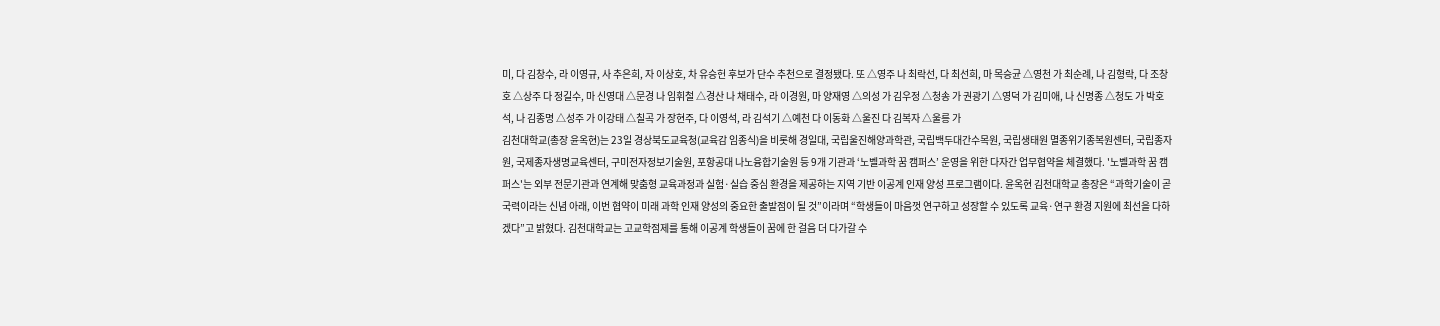미, 다 김창수, 라 이영규, 사 추은희, 자 이상호, 차 유승헌 후보가 단수 추천으로 결정됐다. 또 △영주 나 최락선, 다 최선희, 마 목승균 △영천 가 최순례, 나 김형락, 다 조창호 △상주 다 정길수, 마 신영대 △문경 나 임휘철 △경산 나 채태수, 라 이경원, 마 양재영 △의성 가 김우정 △청송 가 권광기 △영덕 가 김미애, 나 신명종 △청도 가 박호석, 나 김종명 △성주 가 이강태 △칠곡 가 장현주, 다 이영석, 라 김석기 △예천 다 이동화 △울진 다 김복자 △울릉 가
김천대학교(총장 윤옥현)는 23일 경상북도교육청(교육감 임종식)을 비롯해 경일대, 국립울진해양과학관, 국립백두대간수목원, 국립생태원 멸종위기종복원센터, 국립종자원, 국제종자생명교육센터, 구미전자정보기술원, 포항공대 나노융합기술원 등 9개 기관과 ‘노벨과학 꿈 캠퍼스’ 운영을 위한 다자간 업무협약을 체결했다. '노벨과학 꿈 캠퍼스'는 외부 전문기관과 연계해 맞춤형 교육과정과 실험·실습 중심 환경을 제공하는 지역 기반 이공계 인재 양성 프로그램이다. 윤옥현 김천대학교 총장은 “과학기술이 곧 국력이라는 신념 아래, 이번 협약이 미래 과학 인재 양성의 중요한 출발점이 될 것”이라며 “학생들이 마음껏 연구하고 성장할 수 있도록 교육·연구 환경 지원에 최선을 다하겠다”고 밝혔다. 김천대학교는 고교학점제를 통해 이공계 학생들이 꿈에 한 걸음 더 다가갈 수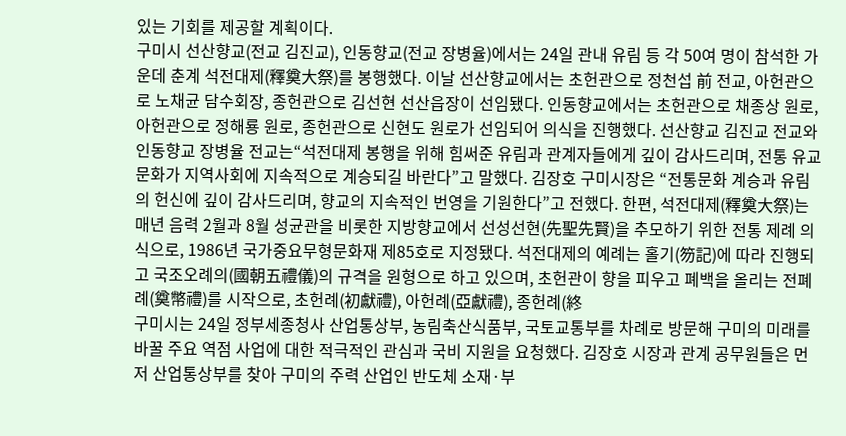있는 기회를 제공할 계획이다.
구미시 선산향교(전교 김진교), 인동향교(전교 장병율)에서는 24일 관내 유림 등 각 50여 명이 참석한 가운데 춘계 석전대제(釋奠大祭)를 봉행했다. 이날 선산향교에서는 초헌관으로 정천섭 前 전교, 아헌관으로 노채균 담수회장, 종헌관으로 김선현 선산읍장이 선임됐다. 인동향교에서는 초헌관으로 채종상 원로, 아헌관으로 정해룡 원로, 종헌관으로 신현도 원로가 선임되어 의식을 진행했다. 선산향교 김진교 전교와 인동향교 장병율 전교는“석전대제 봉행을 위해 힘써준 유림과 관계자들에게 깊이 감사드리며, 전통 유교문화가 지역사회에 지속적으로 계승되길 바란다”고 말했다. 김장호 구미시장은 “전통문화 계승과 유림의 헌신에 깊이 감사드리며, 향교의 지속적인 번영을 기원한다”고 전했다. 한편, 석전대제(釋奠大祭)는 매년 음력 2월과 8월 성균관을 비롯한 지방향교에서 선성선현(先聖先賢)을 추모하기 위한 전통 제례 의식으로, 1986년 국가중요무형문화재 제85호로 지정됐다. 석전대제의 예례는 홀기(笏記)에 따라 진행되고 국조오례의(國朝五禮儀)의 규격을 원형으로 하고 있으며, 초헌관이 향을 피우고 폐백을 올리는 전폐례(奠幣禮)를 시작으로, 초헌례(初獻禮), 아헌례(亞獻禮), 종헌례(終
구미시는 24일 정부세종청사 산업통상부, 농림축산식품부, 국토교통부를 차례로 방문해 구미의 미래를 바꿀 주요 역점 사업에 대한 적극적인 관심과 국비 지원을 요청했다. 김장호 시장과 관계 공무원들은 먼저 산업통상부를 찾아 구미의 주력 산업인 반도체 소재·부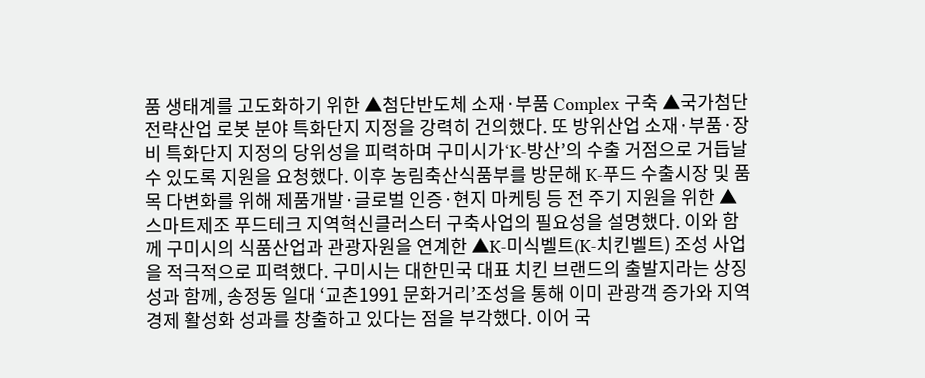품 생태계를 고도화하기 위한 ▲첨단반도체 소재·부품 Complex 구축 ▲국가첨단전략산업 로봇 분야 특화단지 지정을 강력히 건의했다. 또 방위산업 소재·부품·장비 특화단지 지정의 당위성을 피력하며 구미시가‘K-방산’의 수출 거점으로 거듭날 수 있도록 지원을 요청했다. 이후 농림축산식품부를 방문해 K-푸드 수출시장 및 품목 다변화를 위해 제품개발·글로벌 인증·현지 마케팅 등 전 주기 지원을 위한 ▲스마트제조 푸드테크 지역혁신클러스터 구축사업의 필요성을 설명했다. 이와 함께 구미시의 식품산업과 관광자원을 연계한 ▲K-미식벨트(K-치킨벨트) 조성 사업을 적극적으로 피력했다. 구미시는 대한민국 대표 치킨 브랜드의 출발지라는 상징성과 함께, 송정동 일대 ‘교촌1991 문화거리’조성을 통해 이미 관광객 증가와 지역경제 활성화 성과를 창출하고 있다는 점을 부각했다. 이어 국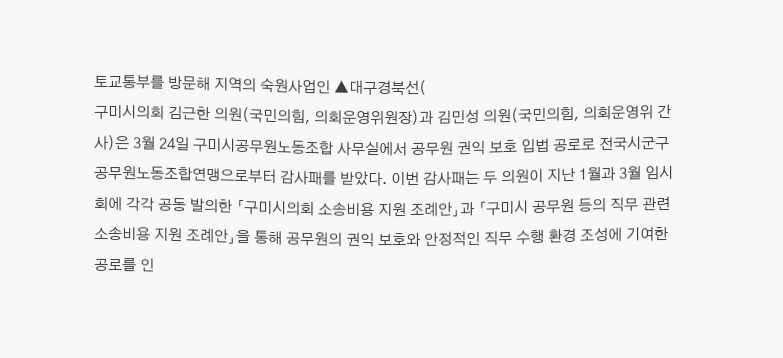토교통부를 방문해 지역의 숙원사업인 ▲대구경북선(
구미시의회 김근한 의원(국민의힘, 의회운영위원장)과 김민성 의원(국민의힘, 의회운영위 간사)은 3월 24일 구미시공무원노동조합 사무실에서 공무원 권익 보호 입법 공로로 전국시군구공무원노동조합연맹으로부터 감사패를 받았다. 이번 감사패는 두 의원이 지난 1월과 3월 임시회에 각각 공동 발의한 「구미시의회 소송비용 지원 조례안」과 「구미시 공무원 등의 직무 관련 소송비용 지원 조례안」을 통해 공무원의 권익 보호와 안정적인 직무 수행 환경 조성에 기여한 공로를 인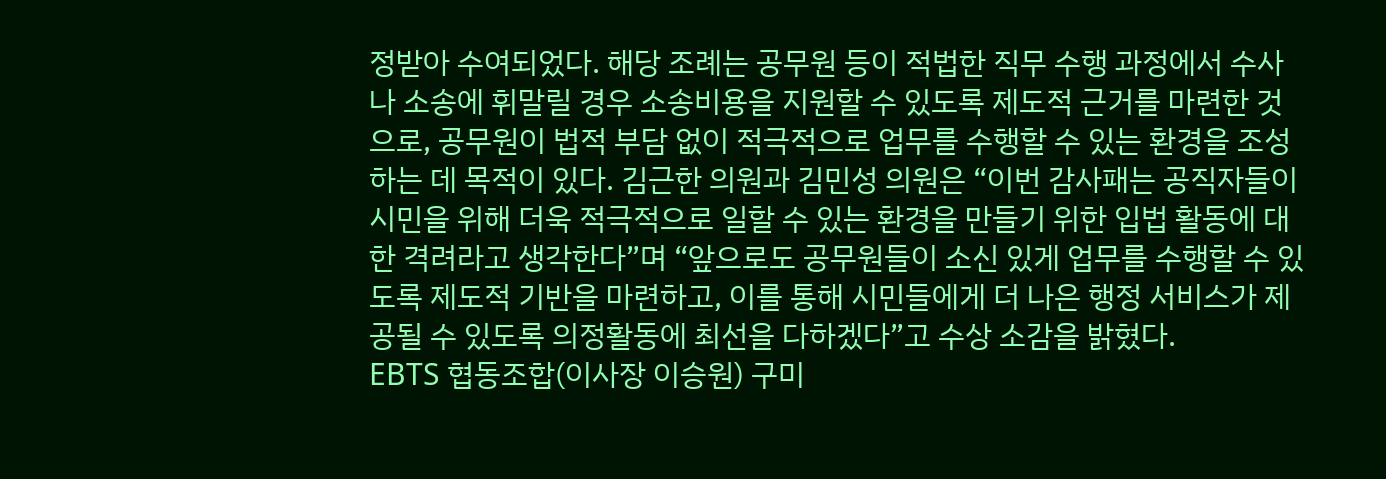정받아 수여되었다. 해당 조례는 공무원 등이 적법한 직무 수행 과정에서 수사나 소송에 휘말릴 경우 소송비용을 지원할 수 있도록 제도적 근거를 마련한 것으로, 공무원이 법적 부담 없이 적극적으로 업무를 수행할 수 있는 환경을 조성하는 데 목적이 있다. 김근한 의원과 김민성 의원은 “이번 감사패는 공직자들이 시민을 위해 더욱 적극적으로 일할 수 있는 환경을 만들기 위한 입법 활동에 대한 격려라고 생각한다”며 “앞으로도 공무원들이 소신 있게 업무를 수행할 수 있도록 제도적 기반을 마련하고, 이를 통해 시민들에게 더 나은 행정 서비스가 제공될 수 있도록 의정활동에 최선을 다하겠다”고 수상 소감을 밝혔다.
EBTS 협동조합(이사장 이승원) 구미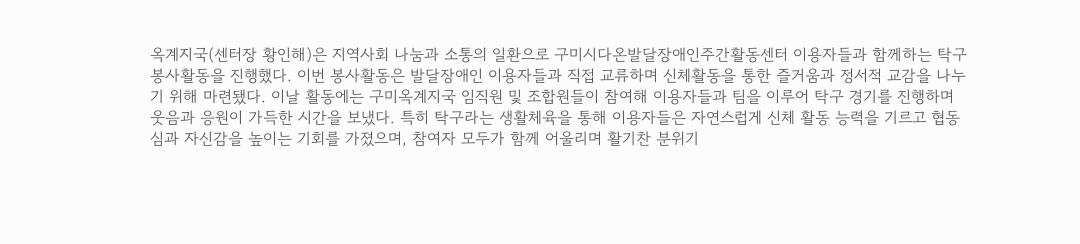옥계지국(센터장 황인해)은 지역사회 나눔과 소통의 일환으로 구미시다온발달장애인주간활동센터 이용자들과 함께하는 탁구 봉사활동을 진행했다. 이번 봉사활동은 발달장애인 이용자들과 직접 교류하며 신체활동을 통한 즐거움과 정서적 교감을 나누기 위해 마련됐다. 이날 활동에는 구미옥계지국 임직원 및 조합원들이 참여해 이용자들과 팀을 이루어 탁구 경기를 진행하며 웃음과 응원이 가득한 시간을 보냈다. 특히 탁구라는 생활체육을 통해 이용자들은 자연스럽게 신체 활동 능력을 기르고 협동심과 자신감을 높이는 기회를 가졌으며, 참여자 모두가 함께 어울리며 활기찬 분위기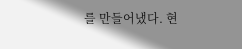를 만들어냈다. 현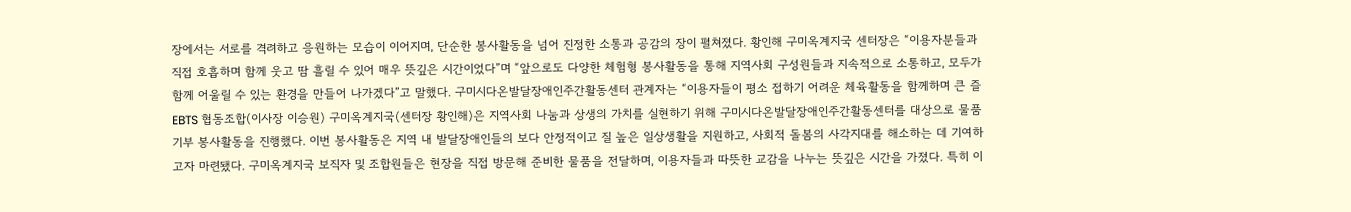장에서는 서로를 격려하고 응원하는 모습이 이어지며, 단순한 봉사활동을 넘어 진정한 소통과 공감의 장이 펼쳐졌다. 황인해 구미옥계지국 센터장은 “이용자분들과 직접 호흡하며 함께 웃고 땀 흘릴 수 있어 매우 뜻깊은 시간이었다”며 “앞으로도 다양한 체험형 봉사활동을 통해 지역사회 구성원들과 지속적으로 소통하고, 모두가 함께 어울릴 수 있는 환경을 만들어 나가겠다”고 말했다. 구미시다온발달장애인주간활동센터 관계자는 “이용자들이 평소 접하기 어려운 체육활동을 함께하며 큰 즐
EBTS 협동조합(이사장 이승원) 구미옥계지국(센터장 황인해)은 지역사회 나눔과 상생의 가치를 실현하기 위해 구미시다온발달장애인주간활동센터를 대상으로 물품 기부 봉사활동을 진행했다. 이번 봉사활동은 지역 내 발달장애인들의 보다 안정적이고 질 높은 일상생활을 지원하고, 사회적 돌봄의 사각지대를 해소하는 데 기여하고자 마련됐다. 구미옥계지국 보직자 및 조합원들은 현장을 직접 방문해 준비한 물품을 전달하며, 이용자들과 따뜻한 교감을 나누는 뜻깊은 시간을 가졌다. 특히 이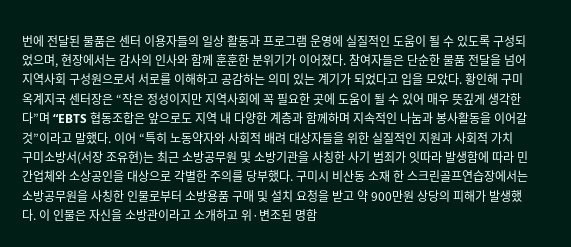번에 전달된 물품은 센터 이용자들의 일상 활동과 프로그램 운영에 실질적인 도움이 될 수 있도록 구성되었으며, 현장에서는 감사의 인사와 함께 훈훈한 분위기가 이어졌다. 참여자들은 단순한 물품 전달을 넘어 지역사회 구성원으로서 서로를 이해하고 공감하는 의미 있는 계기가 되었다고 입을 모았다. 황인해 구미옥계지국 센터장은 “작은 정성이지만 지역사회에 꼭 필요한 곳에 도움이 될 수 있어 매우 뜻깊게 생각한다”며 “EBTS 협동조합은 앞으로도 지역 내 다양한 계층과 함께하며 지속적인 나눔과 봉사활동을 이어갈 것”이라고 말했다. 이어 “특히 노동약자와 사회적 배려 대상자들을 위한 실질적인 지원과 사회적 가치
구미소방서(서장 조유현)는 최근 소방공무원 및 소방기관을 사칭한 사기 범죄가 잇따라 발생함에 따라 민간업체와 소상공인을 대상으로 각별한 주의를 당부했다. 구미시 비산동 소재 한 스크린골프연습장에서는 소방공무원을 사칭한 인물로부터 소방용품 구매 및 설치 요청을 받고 약 900만원 상당의 피해가 발생했다. 이 인물은 자신을 소방관이라고 소개하고 위·변조된 명함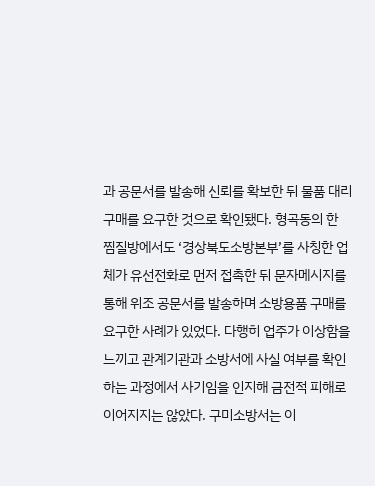과 공문서를 발송해 신뢰를 확보한 뒤 물품 대리구매를 요구한 것으로 확인됐다. 형곡동의 한 찜질방에서도 ‘경상북도소방본부’를 사칭한 업체가 유선전화로 먼저 접촉한 뒤 문자메시지를 통해 위조 공문서를 발송하며 소방용품 구매를 요구한 사례가 있었다. 다행히 업주가 이상함을 느끼고 관계기관과 소방서에 사실 여부를 확인하는 과정에서 사기임을 인지해 금전적 피해로 이어지지는 않았다. 구미소방서는 이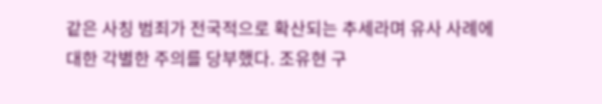같은 사칭 범죄가 전국적으로 확산되는 추세라며 유사 사례에 대한 각별한 주의를 당부했다. 조유현 구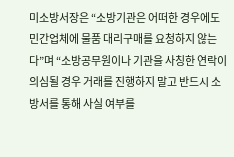미소방서장은 “소방기관은 어떠한 경우에도 민간업체에 물품 대리구매를 요청하지 않는다”며 “소방공무원이나 기관을 사칭한 연락이 의심될 경우 거래를 진행하지 말고 반드시 소방서를 통해 사실 여부를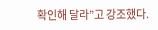확인해 달라”고 강조했다.